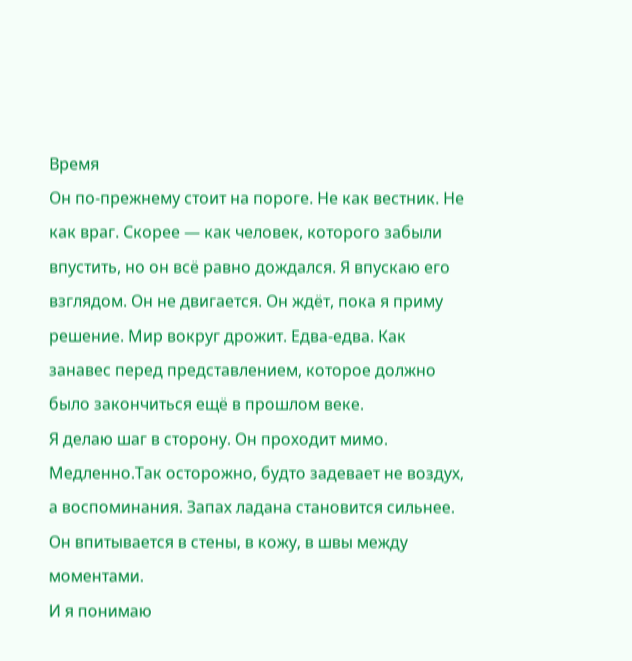Время
Он по-прежнему стоит на пороге. Не как вестник. Не как враг. Скорее — как человек, которого забыли впустить, но он всё равно дождался. Я впускаю его взглядом. Он не двигается. Он ждёт, пока я приму решение. Мир вокруг дрожит. Едва-едва. Как занавес перед представлением, которое должно было закончиться ещё в прошлом веке.
Я делаю шаг в сторону. Он проходит мимо. Медленно.Так осторожно, будто задевает не воздух, а воспоминания. Запах ладана становится сильнее. Он впитывается в стены, в кожу, в швы между моментами.
И я понимаю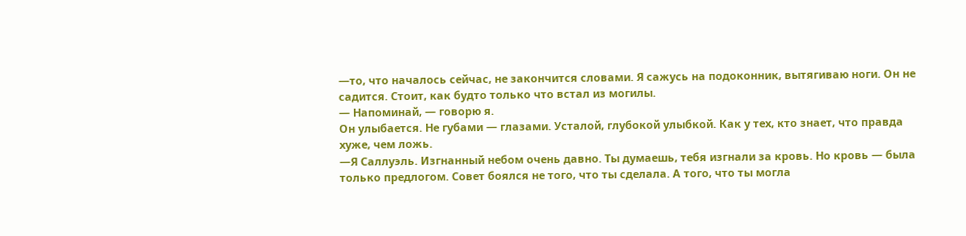—то, что началось сейчас, не закончится словами. Я сажусь на подоконник, вытягиваю ноги. Он не садится. Стоит, как будто только что встал из могилы.
— Напоминай, — говорю я.
Он улыбается. Не губами — глазами. Усталой, глубокой улыбкой. Как у тех, кто знает, что правда хуже, чем ложь.
—Я Саллуэль. Изгнанный небом очень давно. Ты думаешь, тебя изгнали за кровь. Но кровь — была только предлогом. Совет боялся не того, что ты сделала. А того, что ты могла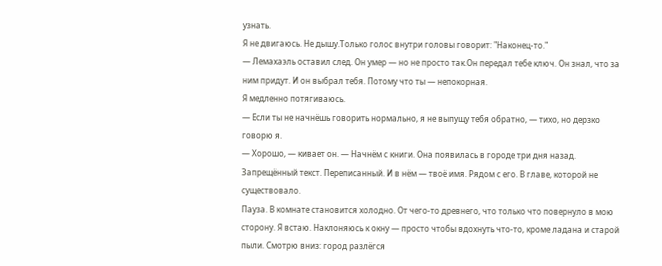узнать.
Я не двигаюсь. Не дышу.Только голос внутри головы говорит: "Наконец-то."
— Лемахаэль оставил след. Он умер — но не просто так.Он передал тебе ключ. Он знал, что за ним придут. И он выбрал тебя. Потому что ты — непокорная.
Я медленно потягиваюсь.
— Если ты не начнёшь говорить нормально, я не выпущу тебя обратно, — тихо, но дерзко говорю я.
— Хорошо, — кивает он. — Начнём с книги. Она появилась в городе три дня назад. Запрещённый текст. Переписанный. И в нём — твоё имя. Рядом с его. В главе, которой не существовало.
Пауза. В комнате становится холодно. От чего-то древнего, что только что повернуло в мою сторону. Я встаю. Наклоняюсь к окну — просто чтобы вдохнуть что-то, кроме ладана и старой пыли. Смотрю вниз: город разлёгся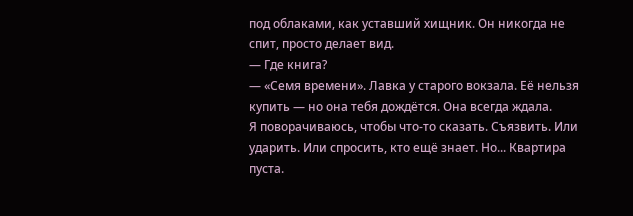под облаками, как уставший хищник. Он никогда не спит, просто делает вид.
— Где книга?
— «Семя времени». Лавка у старого вокзала. Её нельзя купить — но она тебя дождётся. Она всегда ждала.
Я поворачиваюсь, чтобы что-то сказать. Съязвить. Или ударить. Или спросить, кто ещё знает. Но... Квартира пуста.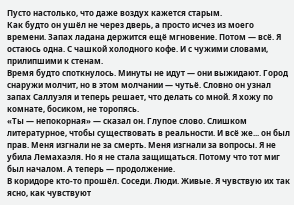Пусто настолько, что даже воздух кажется старым.
Как будто он ушёл не через дверь, а просто исчез из моего времени. Запах ладана держится ещё мгновение. Потом — всё. Я остаюсь одна. С чашкой холодного кофе. И с чужими словами, прилипшими к стенам.
Время будто споткнулось. Минуты не идут — они выжидают. Город снаружи молчит, но в этом молчании — чутьё. Словно он узнал запах Саллуэля и теперь решает, что делать со мной. Я хожу по комнате, босиком, не торопясь.
«Ты — непокорная» — сказал он. Глупое слово. Слишком литературное, чтобы существовать в реальности. И всё же... он был прав. Меня изгнали не за смерть. Меня изгнали за вопросы. Я не убила Лемахаэля. Но я не стала защищаться. Потому что тот миг был началом. А теперь — продолжение.
В коридоре кто-то прошёл. Соседи. Люди. Живые. Я чувствую их так ясно, как чувствуют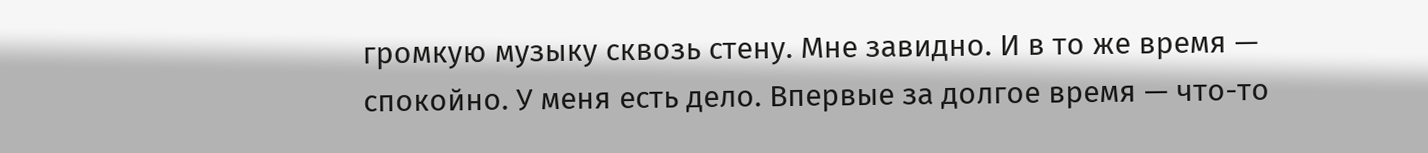громкую музыку сквозь стену. Мне завидно. И в то же время — спокойно. У меня есть дело. Впервые за долгое время — что-то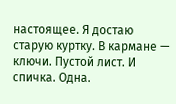настоящее. Я достаю старую куртку. В кармане — ключи. Пустой лист. И спичка. Одна.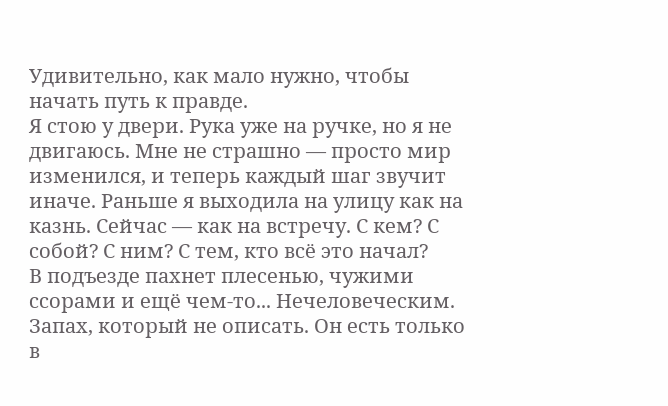Удивительно, как мало нужно, чтобы начать путь к правде.
Я стою у двери. Рука уже на ручке, но я не двигаюсь. Мне не страшно — просто мир изменился, и теперь каждый шаг звучит иначе. Раньше я выходила на улицу как на казнь. Сейчас — как на встречу. С кем? С собой? С ним? С тем, кто всё это начал?
В подъезде пахнет плесенью, чужими ссорами и ещё чем-то... Нечеловеческим. Запах, который не описать. Он есть только в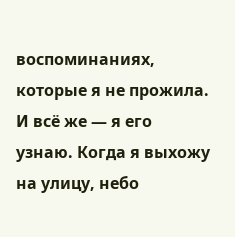воспоминаниях, которые я не прожила. И всё же — я его узнаю. Когда я выхожу на улицу, небо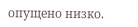опущено низко.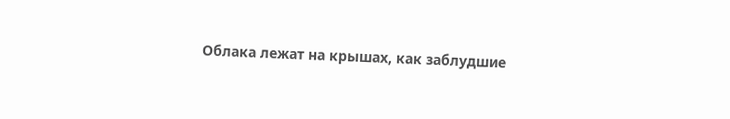Облака лежат на крышах, как заблудшие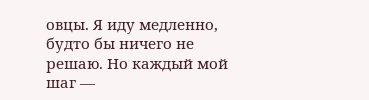овцы. Я иду медленно, будто бы ничего не решаю. Но каждый мой шаг —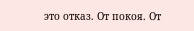это отказ. От покоя. От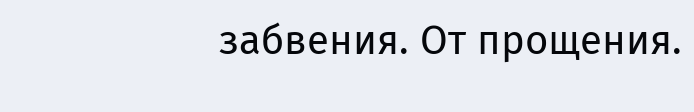забвения. От прощения.